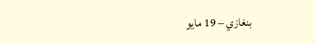بنغازي – 19 مايو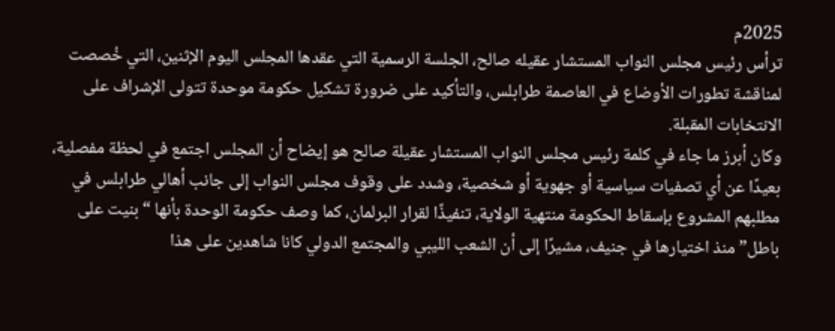2025م
ترأس رئيس مجلس النواب المستشار عقيله صالح، الجلسة الرسمية التي عقدها المجلس اليوم الإثنين، التي خُصصت لمناقشة تطورات الأوضاع في العاصمة طرابلس، والتأكيد على ضرورة تشكيل حكومة موحدة تتولى الإشراف على الانتخابات المقبلة.
وكان أبرز ما جاء في كلمة رئيس مجلس النواب المستشار عقيلة صالح هو إيضاح أن المجلس اجتمع في لحظة مفصلية، بعيدًا عن أي تصفيات سياسية أو جهوية أو شخصية، وشدد على وقوف مجلس النواب إلى جانب أهالي طرابلس في مطلبهم المشروع بإسقاط الحكومة منتهية الولاية، تنفيذًا لقرار البرلمان، كما وصف حكومة الوحدة بأنها “بنيت على باطل” منذ اختيارها في جنيف، مشيرًا إلى أن الشعب الليبي والمجتمع الدولي كانا شاهدين على هذا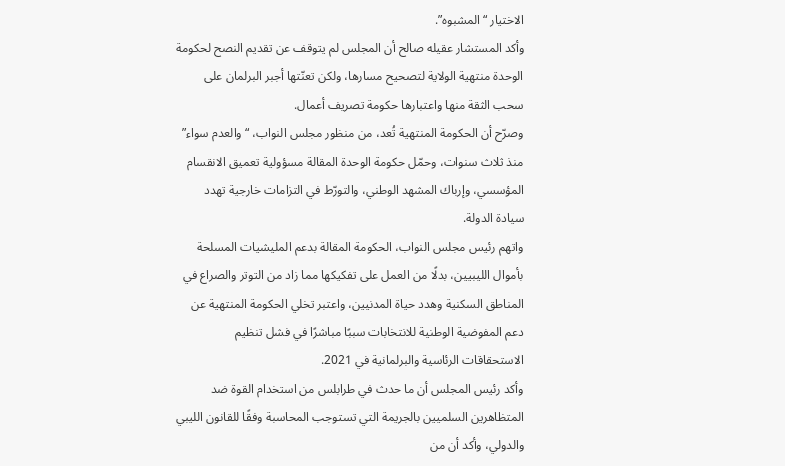الاختيار “المشبوه”.
وأكد المستشار عقيله صالح أن المجلس لم يتوقف عن تقديم النصح لحكومة الوحدة منتهية الولاية لتصحيح مسارها، ولكن تعنّتها أجبر البرلمان على سحب الثقة منها واعتبارها حكومة تصريف أعمال.
وصرّح أن الحكومة المنتهية تُعد، من منظور مجلس النواب، “والعدم سواء” منذ ثلاث سنوات، وحمّل حكومة الوحدة المقالة مسؤولية تعميق الانقسام المؤسسي، وإرباك المشهد الوطني، والتورّط في التزامات خارجية تهدد سيادة الدولة.
واتهم رئيس مجلس النواب، الحكومة المقالة بدعم المليشيات المسلحة بأموال الليبيين، بدلًا من العمل على تفكيكها مما زاد من التوتر والصراع في المناطق السكنية وهدد حياة المدنيين، واعتبر تخلي الحكومة المنتهية عن دعم المفوضية الوطنية للانتخابات سببًا مباشرًا في فشل تنظيم الاستحقاقات الرئاسية والبرلمانية في 2021.
وأكد رئيس المجلس أن ما حدث في طرابلس من استخدام القوة ضد المتظاهرين السلميين بالجريمة التي تستوجب المحاسبة وفقًا للقانون الليبي والدولي، وأكد أن من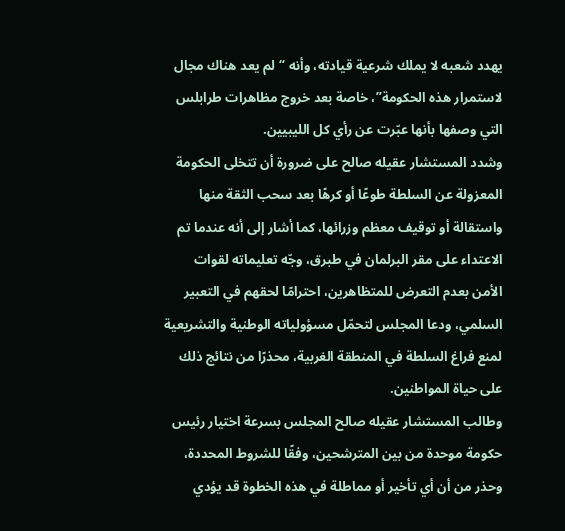يهدد شعبه لا يملك شرعية قيادته، وأنه “لم يعد هناك مجال لاستمرار هذه الحكومة”، خاصة بعد خروج مظاهرات طرابلس التي وصفها بأنها عبّرت عن رأي كل الليبيين.
وشدد المستشار عقيله صالح على ضرورة أن تتخلى الحكومة المعزولة عن السلطة طوعًا أو كرهًا بعد سحب الثقة منها واستقالة أو توقيف معظم وزرائها، كما أشار إلى أنه عندما تم الاعتداء على مقر البرلمان في طبرق، وجّه تعليماته لقوات الأمن بعدم التعرض للمتظاهرين، احترامًا لحقهم في التعبير السلمي، ودعا المجلس لتحمّل مسؤولياته الوطنية والتشريعية لمنع فراغ السلطة في المنطقة الغربية، محذرًا من نتائج ذلك على حياة المواطنين.
وطالب المستشار عقيله صالح المجلس بسرعة اختيار رئيس حكومة موحدة من بين المترشحين، وفقًا للشروط المحددة، وحذر من أن أي تأخير أو مماطلة في هذه الخطوة قد يؤدي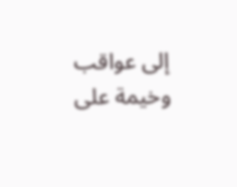إلى عواقب وخيمة على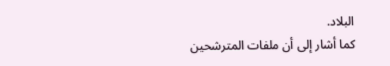البلاد.
كما أشار إلى أن ملفات المترشحين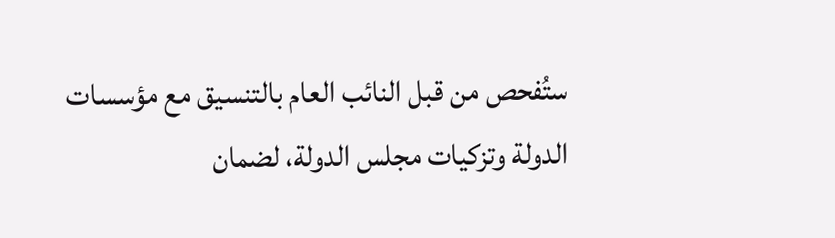ستُفحص من قبل النائب العام بالتنسيق مع مؤسسات الدولة وتزكيات مجلس الدولة، لضمان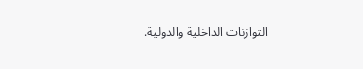التوازنات الداخلية والدولية.